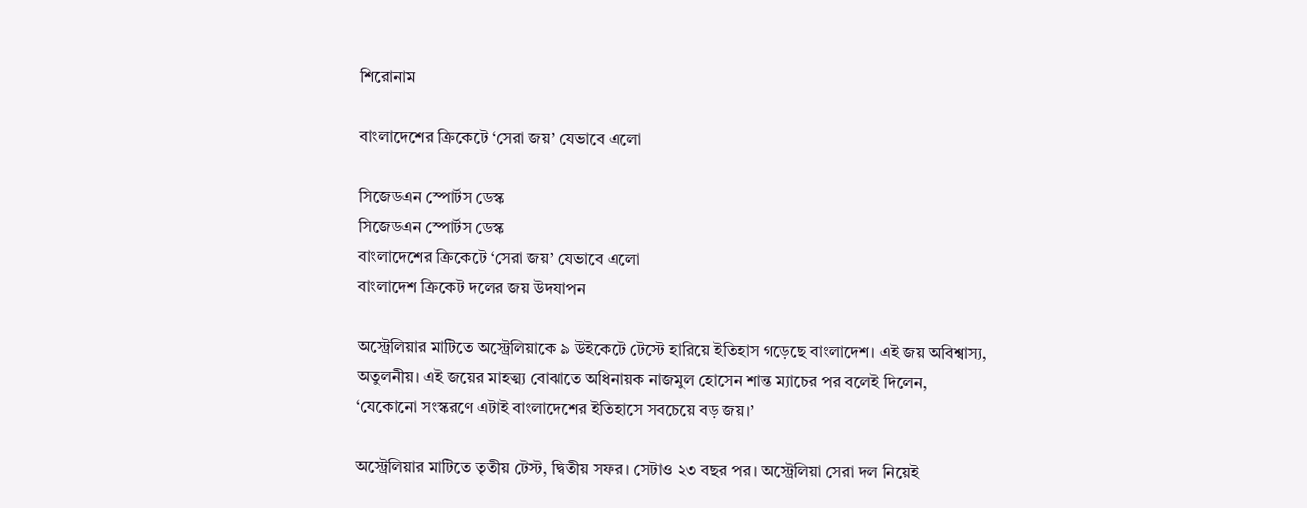শিরোনাম

বাংলাদেশের ক্রিকেটে ‘সেরা জয়’ যেভাবে এলো

সিজেডএন স্পোর্টস ডেস্ক
সিজেডএন স্পোর্টস ডেস্ক
বাংলাদেশের ক্রিকেটে ‘সেরা জয়’ যেভাবে এলো
বাংলাদেশ ক্রিকেট দলের জয় উদযাপন

অস্ট্রেলিয়ার মাটিতে অস্ট্রেলিয়াকে ৯ উইকেটে টেস্টে হারিয়ে ইতিহাস গড়েছে বাংলাদেশ। এই জয় অবিশ্বাস্য, অতুলনীয়। এই জয়ের মাহত্ম্য বোঝাতে অধিনায়ক নাজমুল হোসেন শান্ত ম্যাচের পর বলেই দিলেন, ‘যেকোনো সংস্করণে এটাই বাংলাদেশের ইতিহাসে সবচেয়ে বড় জয়।’

অস্ট্রেলিয়ার মাটিতে তৃতীয় টেস্ট, দ্বিতীয় সফর। সেটাও ২৩ বছর পর। অস্ট্রেলিয়া সেরা দল নিয়েই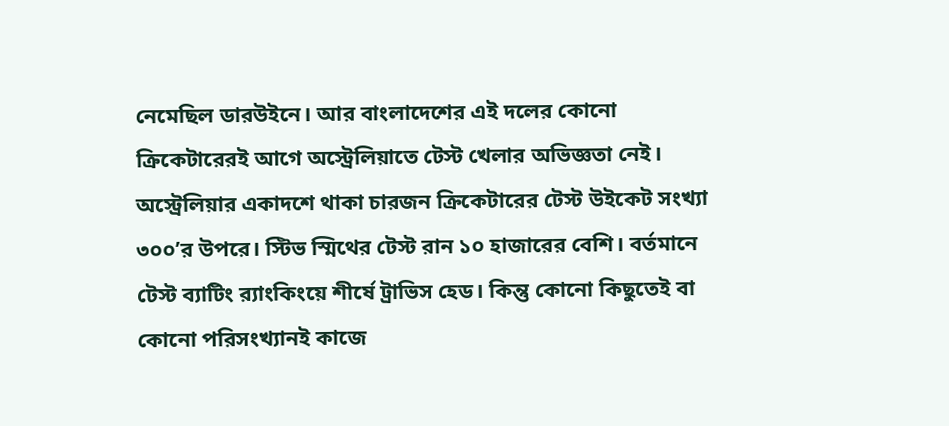নেমেছিল ডারউইনে। আর বাংলাদেশের এই দলের কোনো ক্রিকেটারেরই আগে অস্ট্রেলিয়াতে টেস্ট খেলার অভিজ্ঞতা নেই। অস্ট্রেলিয়ার একাদশে থাকা চারজন ক্রিকেটারের টেস্ট উইকেট সংখ্যা ৩০০’র উপরে। স্টিভ স্মিথের টেস্ট রান ১০ হাজারের বেশি। বর্তমানে টেস্ট ব্যাটিং র‌্যাংকিংয়ে শীর্ষে ট্রাভিস হেড। কিন্তু কোনো কিছুতেই বা কোনো পরিসংখ্যানই কাজে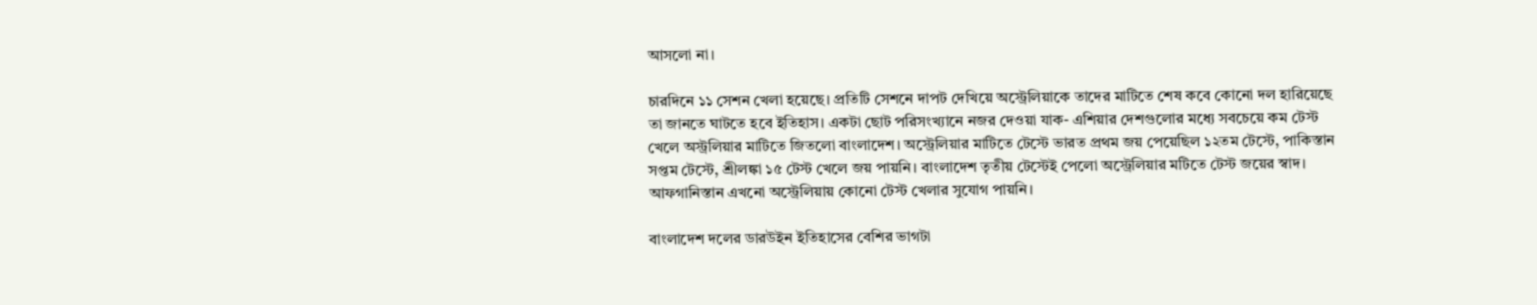আসলো না।

চারদিনে ১১ সেশন খেলা হয়েছে। প্রতিটি সেশনে দাপট দেখিয়ে অস্ট্রেলিয়াকে তাদের মাটিতে শেষ কবে কোনো দল হারিয়েছে তা জানতে ঘাটতে হবে ইতিহাস। একটা ছোট পরিসংখ্যানে নজর দেওয়া যাক- এশিয়ার দেশগুলোর মধ্যে সবচেয়ে কম টেস্ট খেলে অস্ট্রলিয়ার মাটিতে জিতলো বাংলাদেশ। অস্ট্রেলিয়ার মাটিতে টেস্টে ভারত প্রথম জয় পেয়েছিল ১২তম টেস্টে, পাকিস্তান সপ্তম টেস্টে, শ্রীলঙ্কা ১৫ টেস্ট খেলে জয় পায়নি। বাংলাদেশ তৃতীয় টেস্টেই পেলো অস্ট্রেলিয়ার মটিতে টেস্ট জয়ের স্বাদ। আফগানিস্তান এখনো অস্ট্রেলিয়ায় কোনো টেস্ট খেলার সুযোগ পায়নি।

বাংলাদেশ দলের ডারউইন ইতিহাসের বেশির ভাগটা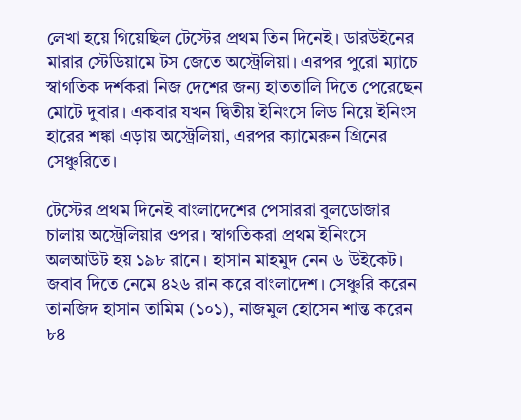লেখা হয়ে গিয়েছিল টেস্টের প্রথম তিন দিনেই। ডারউইনের মারার স্টেডিয়ামে টস জেতে অস্ট্রেলিয়া। এরপর পুরো ম্যাচে স্বাগতিক দর্শকরা নিজ দেশের জন্য হাততালি দিতে পেরেছেন মোটে দুবার। একবার যখন দ্বিতীয় ইনিংসে লিড নিয়ে ইনিংস হারের শঙ্কা এড়ায় অস্ট্রেলিয়া, এরপর ক্যামেরুন গ্রিনের সেঞ্চুরিতে।

টেস্টের প্রথম দিনেই বাংলাদেশের পেসাররা বুলডোজার চালায় অস্ট্রেলিয়ার ওপর। স্বাগতিকরা প্রথম ইনিংসে অলআউট হয় ১৯৮ রানে। হাসান মাহমুদ নেন ৬ উইকেট। জবাব দিতে নেমে ৪২৬ রান করে বাংলাদেশ। সেঞ্চুরি করেন তানজিদ হাসান তামিম (১০১), নাজমুল হোসেন শান্ত করেন ৮৪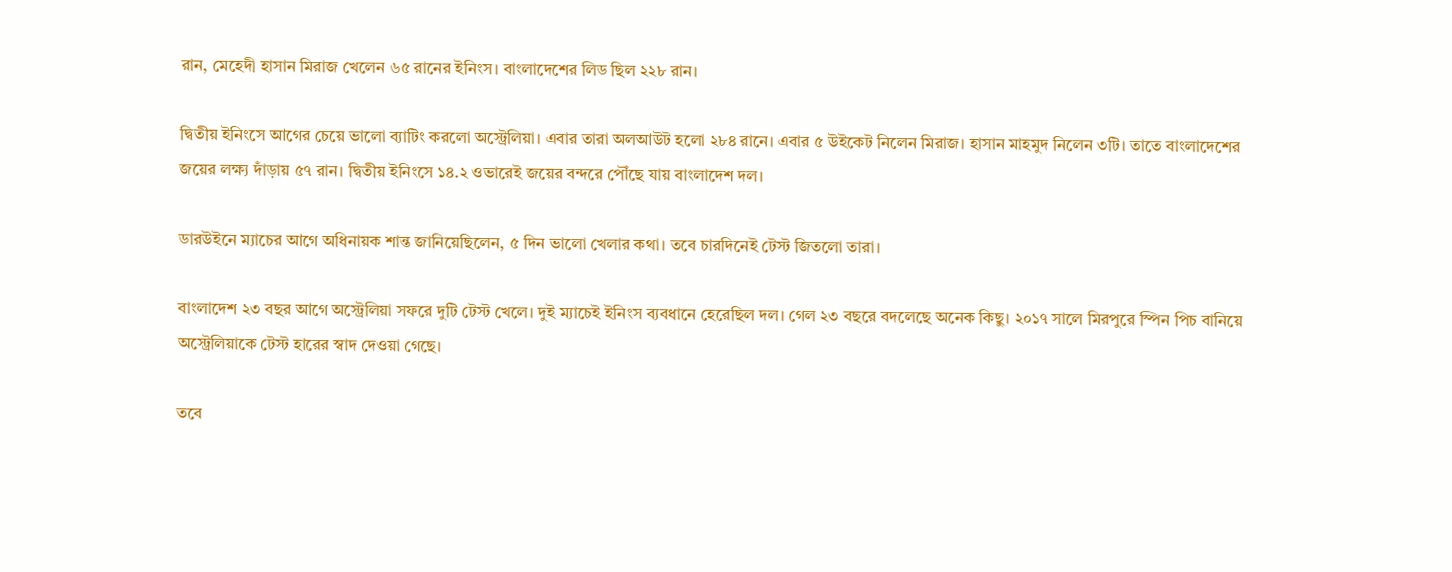রান, মেহেদী হাসান মিরাজ খেলেন ৬৫ রানের ইনিংস। বাংলাদেশের লিড ছিল ২২৮ রান।

দ্বিতীয় ইনিংসে আগের চেয়ে ভালো ব্যাটিং করলো অস্ট্রেলিয়া। এবার তারা অলআউট হলো ২৮৪ রানে। এবার ৫ উইকেট নিলেন মিরাজ। হাসান মাহমুদ নিলেন ৩টি। তাতে বাংলাদেশের জয়ের লক্ষ্য দাঁড়ায় ৫৭ রান। দ্বিতীয় ইনিংসে ১৪.২ ওভারেই জয়ের বন্দরে পৌঁছে যায় বাংলাদেশ দল।

ডারউইনে ম্যাচের আগে অধিনায়ক শান্ত জানিয়েছিলেন, ৫ দিন ভালো খেলার কথা। তবে চারদিনেই টেস্ট জিতলো তারা।

বাংলাদেশ ২৩ বছর আগে অস্ট্রেলিয়া সফরে দুটি টেস্ট খেলে। দুই ম্যাচেই ইনিংস ব্যবধানে হেরেছিল দল। গেল ২৩ বছরে বদলেছে অনেক কিছু। ২০১৭ সালে মিরপুরে স্পিন পিচ বানিয়ে অস্ট্রেলিয়াকে টেস্ট হারের স্বাদ দেওয়া গেছে।

তবে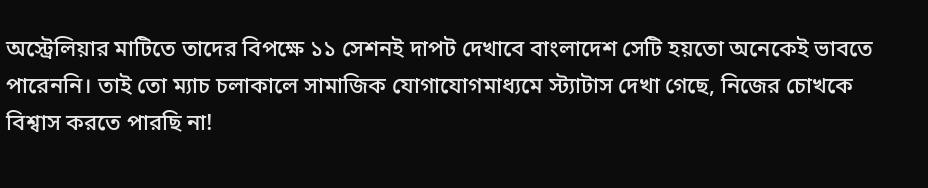অস্ট্রেলিয়ার মাটিতে তাদের বিপক্ষে ১১ সেশনই দাপট দেখাবে বাংলাদেশ সেটি হয়তো অনেকেই ভাবতে পারেননি। তাই তো ম্যাচ চলাকালে সামাজিক যোগাযোগমাধ্যমে স্ট্যাটাস দেখা গেছে, নিজের চোখকে বিশ্বাস করতে পারছি না!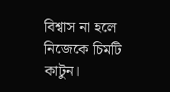বিশ্বাস না হলে নিজেকে চিমটি কাটুন।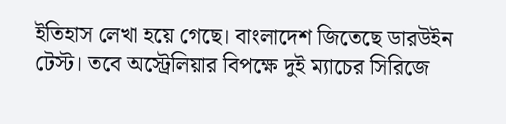ইতিহাস লেখা হয়ে গেছে। বাংলাদেশ জিতেছে ডারউইন টেস্ট। তবে অস্ট্রেলিয়ার বিপক্ষে দুই ম্যাচের সিরিজে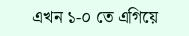এখন ১-০ তে এগিয়ে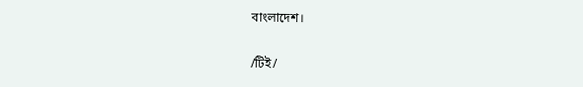বাংলাদেশ।

/টিই/